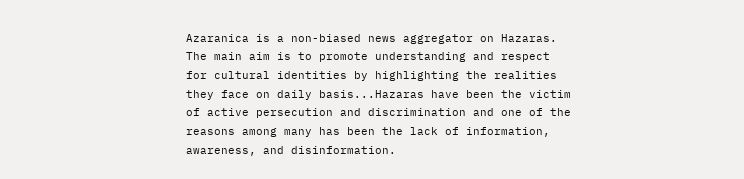Azaranica is a non-biased news aggregator on Hazaras. The main aim is to promote understanding and respect for cultural identities by highlighting the realities they face on daily basis...Hazaras have been the victim of active persecution and discrimination and one of the reasons among many has been the lack of information, awareness, and disinformation.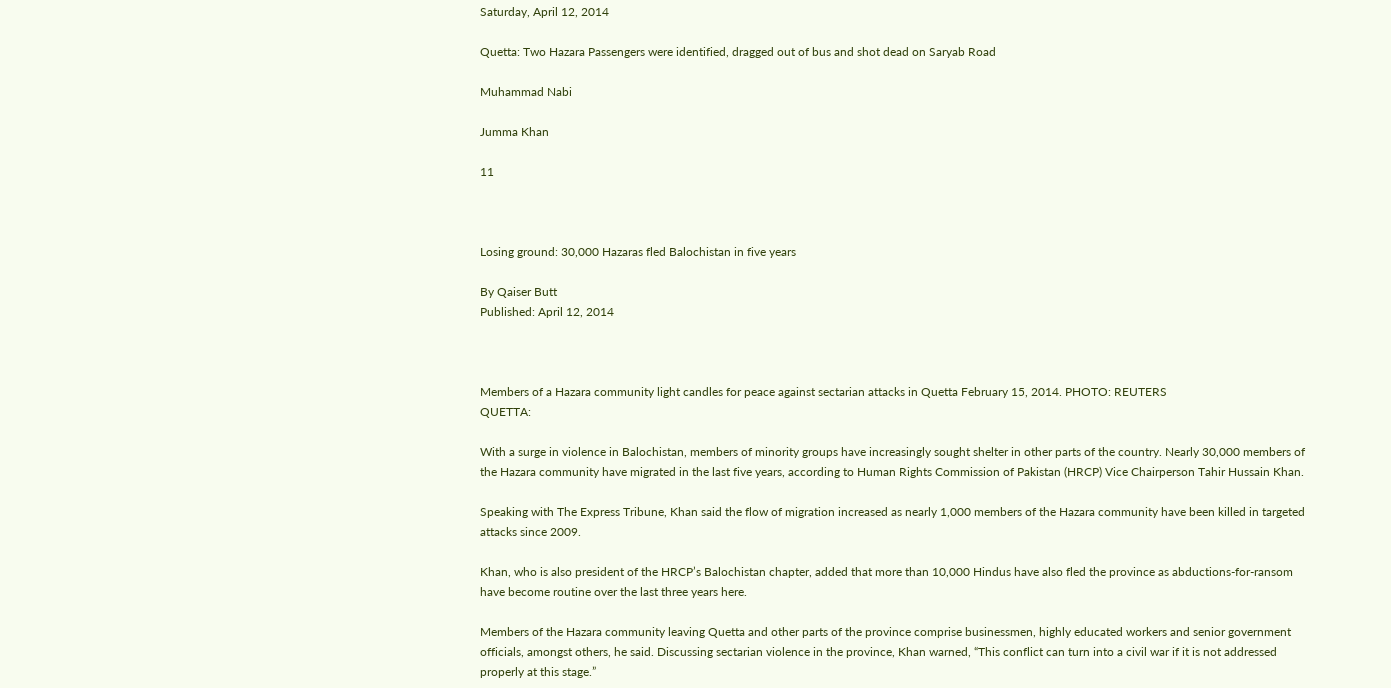Saturday, April 12, 2014

Quetta: Two Hazara Passengers were identified, dragged out of bus and shot dead on Saryab Road

Muhammad Nabi

Jumma Khan

11



Losing ground: 30,000 Hazaras fled Balochistan in five years

By Qaiser Butt
Published: April 12, 2014



Members of a Hazara community light candles for peace against sectarian attacks in Quetta February 15, 2014. PHOTO: REUTERS
QUETTA:

With a surge in violence in Balochistan, members of minority groups have increasingly sought shelter in other parts of the country. Nearly 30,000 members of the Hazara community have migrated in the last five years, according to Human Rights Commission of Pakistan (HRCP) Vice Chairperson Tahir Hussain Khan.

Speaking with The Express Tribune, Khan said the flow of migration increased as nearly 1,000 members of the Hazara community have been killed in targeted attacks since 2009.

Khan, who is also president of the HRCP’s Balochistan chapter, added that more than 10,000 Hindus have also fled the province as abductions-for-ransom have become routine over the last three years here.

Members of the Hazara community leaving Quetta and other parts of the province comprise businessmen, highly educated workers and senior government officials, amongst others, he said. Discussing sectarian violence in the province, Khan warned, “This conflict can turn into a civil war if it is not addressed properly at this stage.”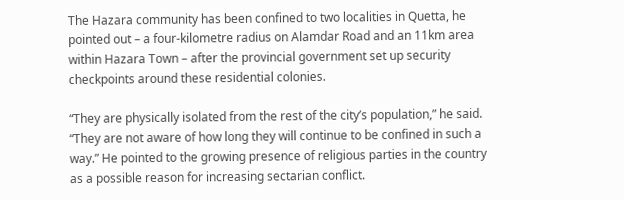The Hazara community has been confined to two localities in Quetta, he pointed out – a four-kilometre radius on Alamdar Road and an 11km area within Hazara Town – after the provincial government set up security checkpoints around these residential colonies.

“They are physically isolated from the rest of the city’s population,” he said. “They are not aware of how long they will continue to be confined in such a way.” He pointed to the growing presence of religious parties in the country as a possible reason for increasing sectarian conflict.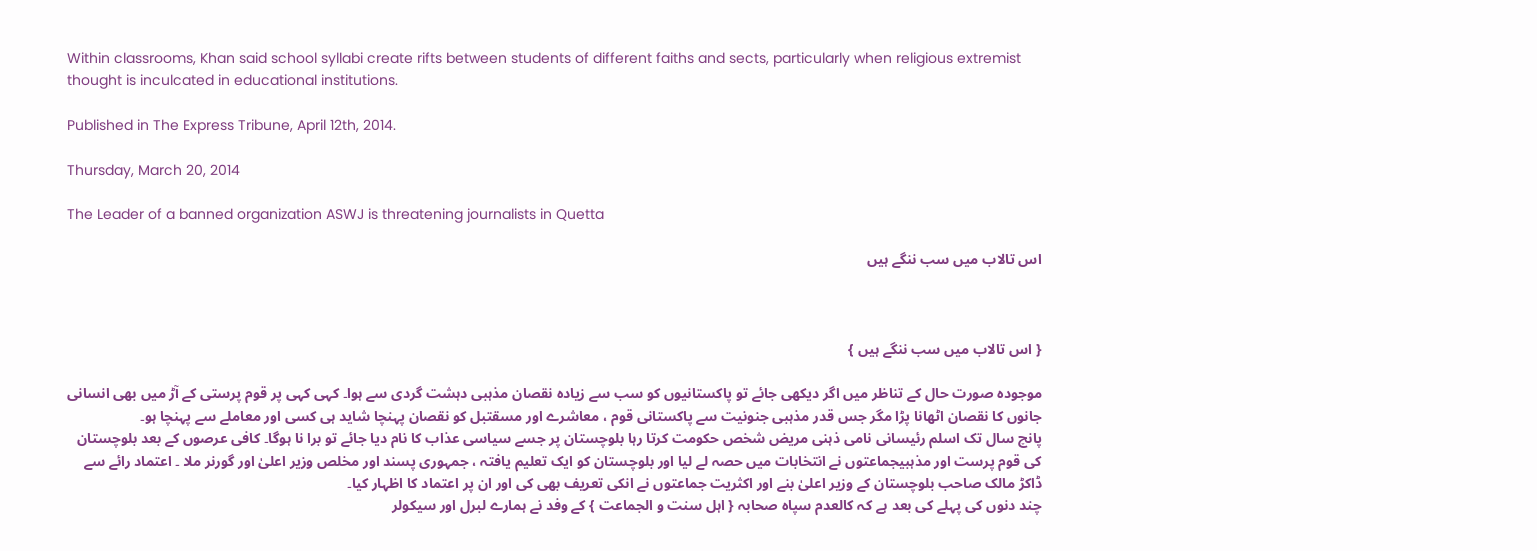Within classrooms, Khan said school syllabi create rifts between students of different faiths and sects, particularly when religious extremist thought is inculcated in educational institutions.

Published in The Express Tribune, April 12th, 2014.

Thursday, March 20, 2014

The Leader of a banned organization ASWJ is threatening journalists in Quetta

اس تالاب میں سب ننگے ہیں



{ اس تالاب میں سب ننگے ہیں }

موجودہ صورت حال کے تناظر میں اگر دیکھی جائے تو پاکستانیوں کو سب سے زیادہ نقصان مذہبی دہشت گردی سے ہوا۔ کہی کہی پر قوم پرستی کے آڑ میں بھی انسانی جانوں کا نقصان اٹھانا پڑا مگر جس قدر مذہبی جنونیت سے پاکستانی قوم ، معاشرے اور مسقتبل کو نقصان پہنچا شاید ہی کسی اور معاملے سے پہنچا ہو۔
پانچ سال تک اسلم رئیسانی نامی ذہنی مریض شخص حکومت کرتا رہا بلوچستان پر جسے سیاسی عذاب کا نام دیا جائے تو برا نا ہوگا۔ کافی عرصوں کے بعد بلوچستان کی قوم پرست اور مذہبیجماعتوں نے انتخابات میں حصہ لے لیا اور بلوچستان کو ایک تعلیم یافتہ ، جمہوری پسند اور مخلص وزیر اعلیٰ اور گورنر ملا ۔ اعتماد رائے سے ڈاکڑ مالک صاحب بلوچستان کے وزیر اعلیٰ بنے اور اکثریت جماعتوں نے انکی تعریف بھی کی اور ان پر اعتماد کا اظہار کیا۔
چند دنوں کی پہلے کی بعد ہے کہ کالعدم سپاہ صحابہ { اہل سنت و الجماعت } کے وفد نے ہمارے لبرل اور سیکولر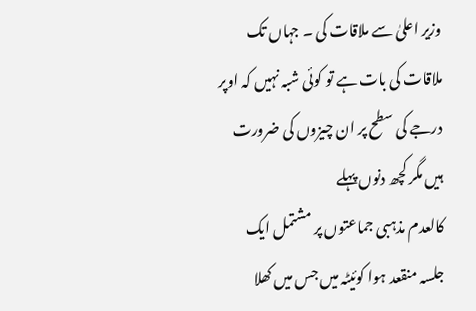وزیر اعلیٰ سے ملاقات کی ۔ جہاں تک ملاقات کی بات ہے تو کوئی شبہ نہیں کہ اوپر درجے کی سطح پر ان چیزوں کی ضرورت ہیں مگر کچھ دنوں پہلے
کالعدم مذہبی جماعتوں پر مشتمل ایک جلسہ منقعد ہوا کوئیٹہ میں جس میں کھلا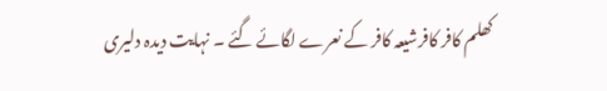کھلم کافر کافرشیعہ کافر کے نعرے لگائے گئے ۔ نہایت دیدہ دلیری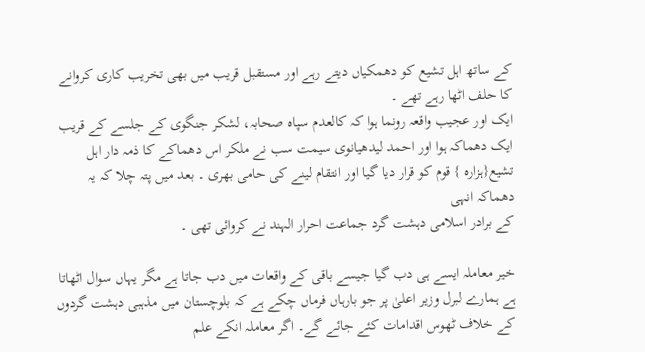کے ساتھ اہل تشیع کو دھمکیاں دیتے رہے اور مستقبل قریب میں بھی تخریب کاری کروانے کا حلف اٹھا رہے تھے ۔
ایک اور عجیب واقعہ رونما ہوا کہ کالعدم سپاہ صحابہ، لشکر جنگوی کے جلسے کے قریب ایک دھماکہ ہوا اور احمد لیدھیانوی سیمت سب نے ملکر اس دھماکے کا ذمہ دار اہل تشیع{ہزارہ } قوم کو قرار دیا گیا اور انتقام لینے کی حامی بھری ۔ بعد میں پتہ چلا کہ یہ دھماکہ انہی
کے برادر اسلامی دہشت گرد جماعت احرار الہند نے کروائی تھی ۔

خیر معاملہ ایسے ہی دب گیا جیسے باقی کے واقعات میں دب جاتا ہے مگر یہاں سوال اٹھاتا ہے ہمارے لبرل وزیر اعلیٰ پر جو بارہاں فرماں چکے ہے کہ بلوچستان میں مذہبی دہشت گردوں کے خلاف ٹھوس اقدامات کئے جائے گے۔ اگر معاملہ انکے علم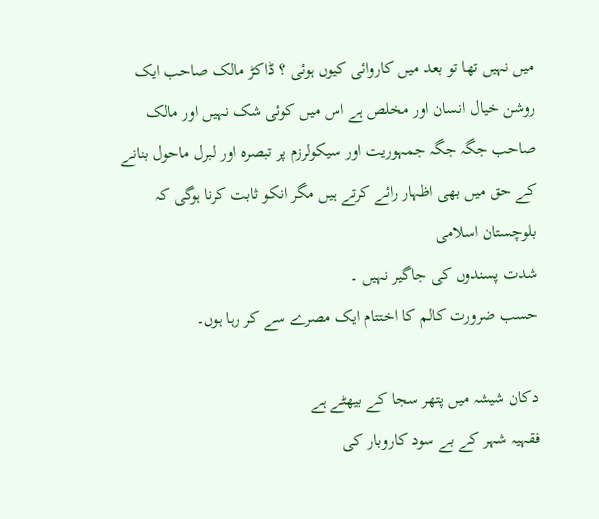میں نہیں تھا تو بعد میں کاروائی کیوں ہوئی ؟ ڈاکڑ مالک صاحب ایک روشن خیال انسان اور مخلص ہے اس میں کوئی شک نہیں اور مالک صاحب جگہ جگہ جمہوریت اور سیکولرزم پر تبصرہ اور لبرل ماحول بنانے کے حق میں بھی اظہار رائے کرتے ہیں مگر انکو ثابت کرنا ہوگی کہ بلوچستان اسلامی
شدت پسندوں کی جاگیر نہیں ۔
حسب ضرورت کالم کا اختتام ایک مصرے سے کر رہا ہوں۔

دکان شیشہ میں پتھر سجا کے بیھٹے ہے
فقہیہ شہر کے بے سود کاروبار کی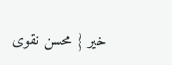خیر { محسن نقوی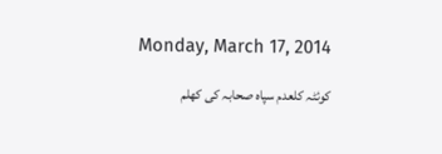Monday, March 17, 2014

کوئٹہ کلعدم سپاہ صحابہ کی کھلم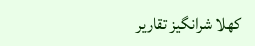کھلا شرانگیز تقاریر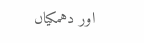اور دهمکیاں